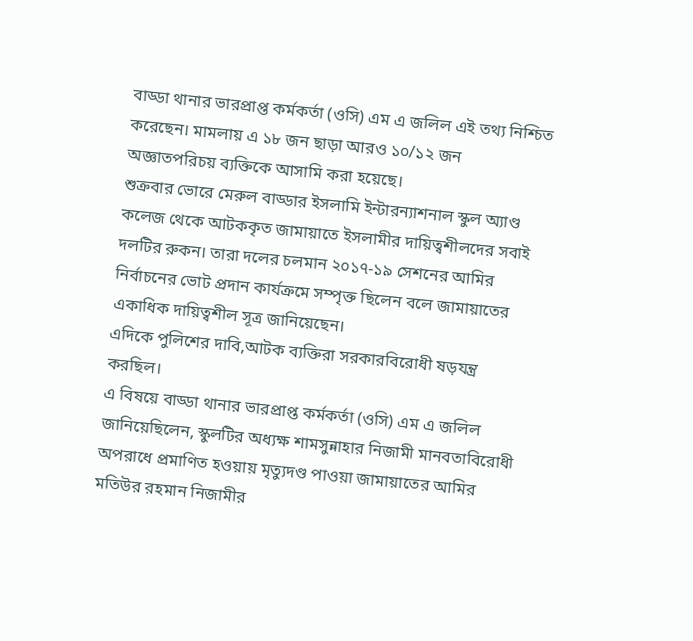বাড্ডা থানার ভারপ্রাপ্ত কর্মকর্তা (ওসি) এম এ জলিল এই তথ্য নিশ্চিত করেছেন। মামলায় এ ১৮ জন ছাড়া আরও ১০/১২ জন অজ্ঞাতপরিচয় ব্যক্তিকে আসামি করা হয়েছে।
শুক্রবার ভোরে মেরুল বাড্ডার ইসলামি ইন্টারন্যাশনাল স্কুল অ্যাণ্ড কলেজ থেকে আটককৃত জামায়াতে ইসলামীর দায়িত্বশীলদের সবাই দলটির রুকন। তারা দলের চলমান ২০১৭-১৯ সেশনের আমির নির্বাচনের ভোট প্রদান কার্যক্রমে সম্পৃক্ত ছিলেন বলে জামায়াতের একাধিক দায়িত্বশীল সূত্র জানিয়েছেন।
এদিকে পুলিশের দাবি,আটক ব্যক্তিরা সরকারবিরোধী ষড়যন্ত্র করছিল।
এ বিষয়ে বাড্ডা থানার ভারপ্রাপ্ত কর্মকর্তা (ওসি) এম এ জলিল জানিয়েছিলেন, স্কুলটির অধ্যক্ষ শামসুন্নাহার নিজামী মানবতাবিরোধী অপরাধে প্রমাণিত হওয়ায় মৃত্যুদণ্ড পাওয়া জামায়াতের আমির মতিউর রহমান নিজামীর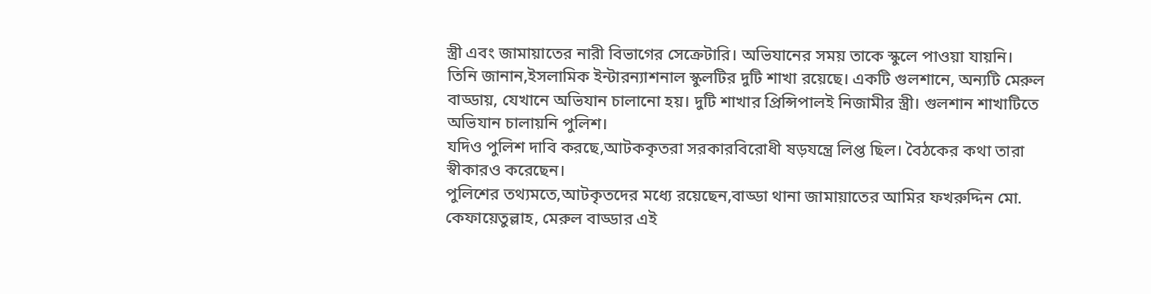স্ত্রী এবং জামায়াতের নারী বিভাগের সেক্রেটারি। অভিযানের সময় তাকে স্কুলে পাওয়া যায়নি।
তিনি জানান,ইসলামিক ইন্টারন্যাশনাল স্কুলটির দুটি শাখা রয়েছে। একটি গুলশানে, অন্যটি মেরুল বাড্ডায়, যেখানে অভিযান চালানো হয়। দুটি শাখার প্রিন্সিপালই নিজামীর স্ত্রী। গুলশান শাখাটিতে অভিযান চালায়নি পুলিশ।
যদিও পুলিশ দাবি করছে,আটককৃতরা সরকারবিরোধী ষড়যন্ত্রে লিপ্ত ছিল। বৈঠকের কথা তারা স্বীকারও করেছেন।
পুলিশের তথ্যমতে,আটকৃতদের মধ্যে রয়েছেন,বাড্ডা থানা জামায়াতের আমির ফখরুদ্দিন মো. কেফায়েতুল্লাহ, মেরুল বাড্ডার এই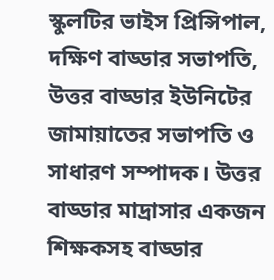স্কুলটির ভাইস প্রিন্সিপাল, দক্ষিণ বাড্ডার সভাপতি, উত্তর বাড্ডার ইউনিটের জামায়াতের সভাপতি ও সাধারণ সম্পাদক। উত্তর বাড্ডার মাদ্রাসার একজন শিক্ষকসহ বাড্ডার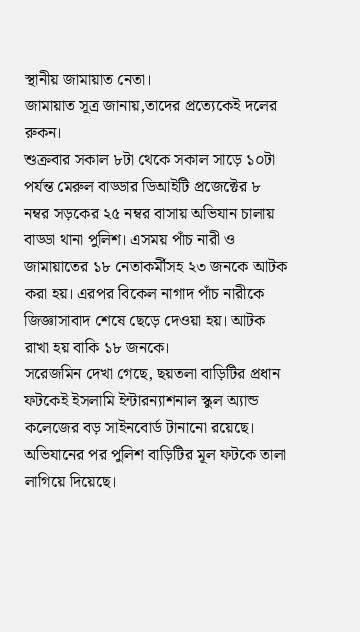স্থানীয় জামায়াত নেতা।
জামায়াত সূত্র জানায়,তাদের প্রত্যেকেই দলের রুকন।
শুক্রবার সকাল ৮টা থেকে সকাল সাড়ে ১০টা পর্যন্ত মেরুল বাড্ডার ডিআইটি প্রজেক্টের ৮ নম্বর সড়কের ২৫ নম্বর বাসায় অভিযান চালায় বাড্ডা থানা পুলিশ। এসময় পাঁচ নারী ও জামায়াতের ১৮ নেতাকর্মীসহ ২৩ জনকে আটক করা হয়। এরপর বিকেল নাগাদ পাঁচ নারীকে জিজ্ঞাসাবাদ শেষে ছেড়ে দেওয়া হয়। আটক রাখা হয় বাকি ১৮ জনকে।
সরেজমিন দেখা গেছে, ছয়তলা বাড়িটির প্রধান ফটকেই ইসলামি ইন্টারন্যাশনাল স্কুল অ্যান্ড কলেজের বড় সাইনবোর্ড টানানো রয়েছে। অভিযানের পর পুলিশ বাড়িটির মূল ফটকে তালা লাগিয়ে দিয়েছে।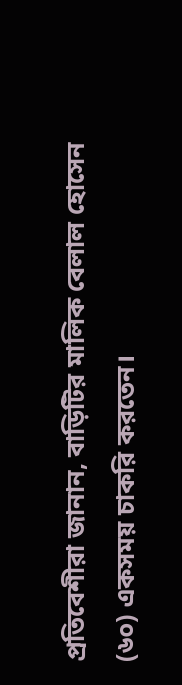প্রতিবেশীরা জানান, বাড়িটির মালিক বেলাল হোসেন (৬০) একসময় চাকরি করতেন।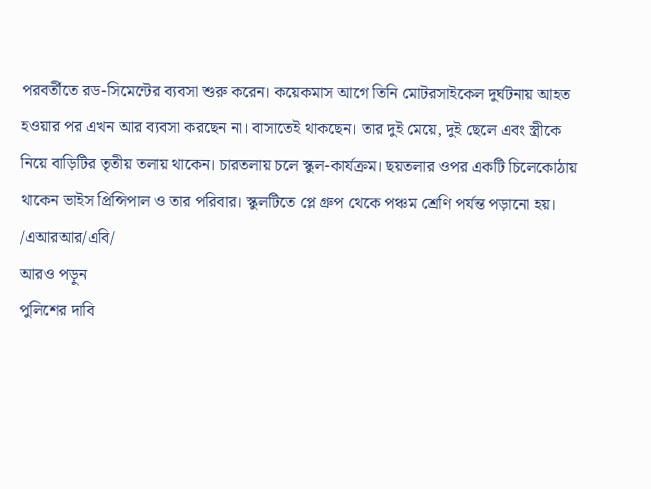পরবর্তীতে রড-সিমেন্টের ব্যবসা শুরু করেন। কয়েকমাস আগে তিনি মোটরসাইকেল দুর্ঘটনায় আহত হওয়ার পর এখন আর ব্যবসা করছেন না। বাসাতেই থাকছেন। তার দুই মেয়ে, দুই ছেলে এবং স্ত্রীকে নিয়ে বাড়িটির তৃতীয় তলায় থাকেন। চারতলায় চলে স্কুল-কার্যক্রম। ছয়তলার ওপর একটি চিলেকোঠায় থাকেন ভাইস প্রিন্সিপাল ও তার পরিবার। স্কুলটিতে প্লে গ্রুপ থেকে পঞ্চম শ্রেণি পর্যন্ত পড়ানো হয়।
/এআরআর/এবি/
আরও পড়ুন
পুলিশের দাবি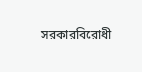সরকারবিরোধী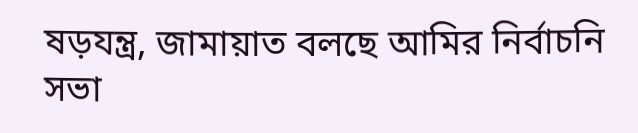ষড়যন্ত্র, জামায়াত বলছে আমির নির্বাচনি সভা